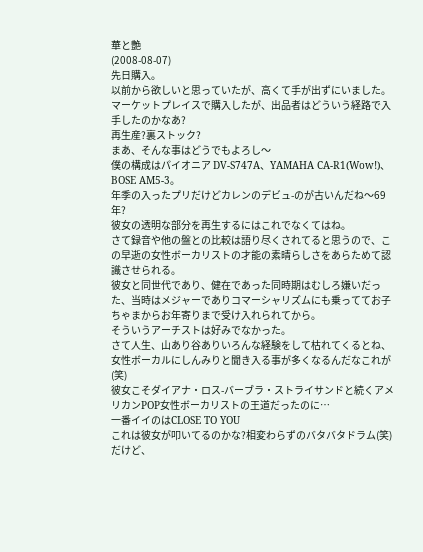華と艶
(2008-08-07)
先日購入。
以前から欲しいと思っていたが、高くて手が出ずにいました。
マーケットプレイスで購入したが、出品者はどういう経路で入手したのかなあ?
再生産?裏ストック?
まあ、そんな事はどうでもよろし〜
僕の構成はパイオニア DV-S747A、YAMAHA CA-R1(Wow!)、BOSE AM5-3。
年季の入ったプリだけどカレンのデビュ-のが古いんだね〜69年?
彼女の透明な部分を再生するにはこれでなくてはね。
さて録音や他の盤との比較は語り尽くされてると思うので、この早逝の女性ボーカリストの才能の素晴らしさをあらためて認識させられる。
彼女と同世代であり、健在であった同時期はむしろ嫌いだった、当時はメジャーでありコマーシャリズムにも乗っててお子ちゃまからお年寄りまで受け入れられてから。
そういうアーチストは好みでなかった。
さて人生、山あり谷ありいろんな経験をして枯れてくるとね、女性ボーカルにしんみりと聞き入る事が多くなるんだなこれが(笑)
彼女こそダイアナ・ロス-バーブラ・ストライサンドと続くアメリカンPOP女性ボーカリストの王道だったのに…
一番イイのはCLOSE TO YOU
これは彼女が叩いてるのかな?相変わらずのバタバタドラム(笑)だけど、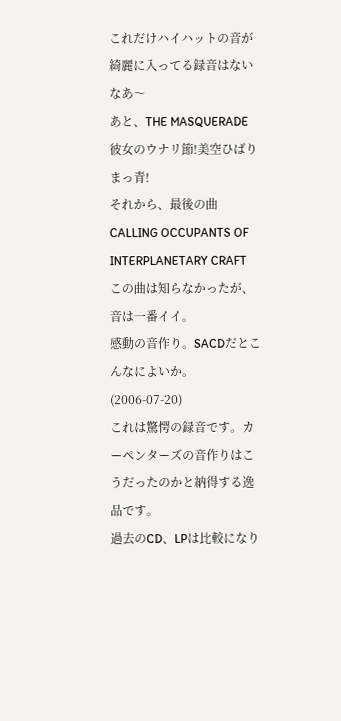これだけハイハットの音が綺麗に入ってる録音はないなあ〜
あと、THE MASQUERADE 彼女のウナリ節!美空ひばりまっ青!
それから、最後の曲CALLING OCCUPANTS OF INTERPLANETARY CRAFT
この曲は知らなかったが、音は一番イイ。
感動の音作り。SACDだとこんなによいか。
(2006-07-20)
これは驚愕の録音です。カーペンターズの音作りはこうだったのかと納得する逸品です。
過去のCD、LPは比較になり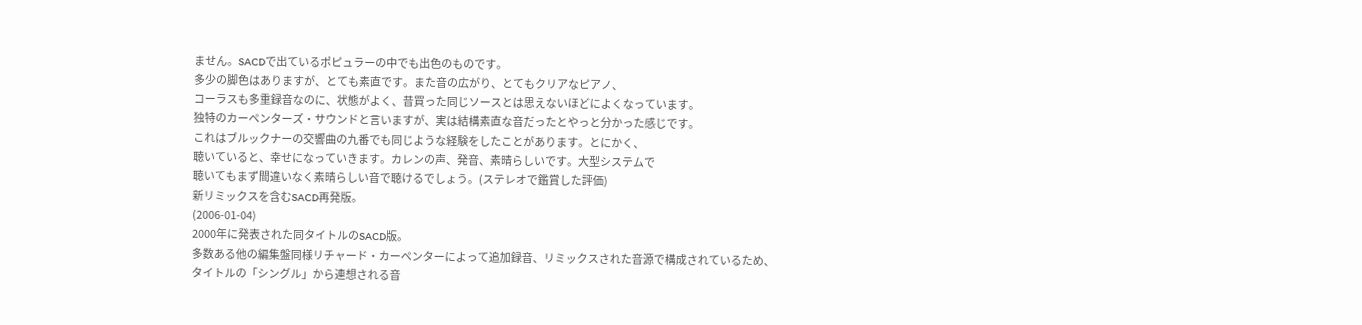ません。SACDで出ているポピュラーの中でも出色のものです。
多少の脚色はありますが、とても素直です。また音の広がり、とてもクリアなピアノ、
コーラスも多重録音なのに、状態がよく、昔買った同じソースとは思えないほどによくなっています。
独特のカーペンターズ・サウンドと言いますが、実は結構素直な音だったとやっと分かった感じです。
これはブルックナーの交響曲の九番でも同じような経験をしたことがあります。とにかく、
聴いていると、幸せになっていきます。カレンの声、発音、素晴らしいです。大型システムで
聴いてもまず間違いなく素晴らしい音で聴けるでしょう。(ステレオで鑑賞した評価)
新リミックスを含むSACD再発版。
(2006-01-04)
2000年に発表された同タイトルのSACD版。
多数ある他の編集盤同様リチャード・カーペンターによって追加録音、リミックスされた音源で構成されているため、
タイトルの「シングル」から連想される音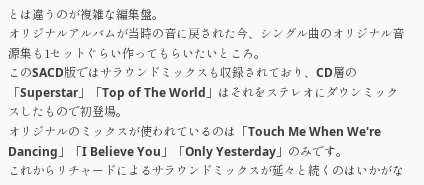とは違うのが複雑な編集盤。
オリジナルアルバムが当時の音に戻された今、シングル曲のオリジナル音源集も1セットぐらい作ってもらいたいところ。
このSACD版ではサラウンドミックスも収録されており、CD層の「Superstar」「Top of The World」はそれをステレオにダウンミックスしたもので初登場。
オリジナルのミックスが使われているのは「Touch Me When We're Dancing」「I Believe You」「Only Yesterday」のみです。
これからリチャードによるサラウンドミックスが延々と続くのはいかがな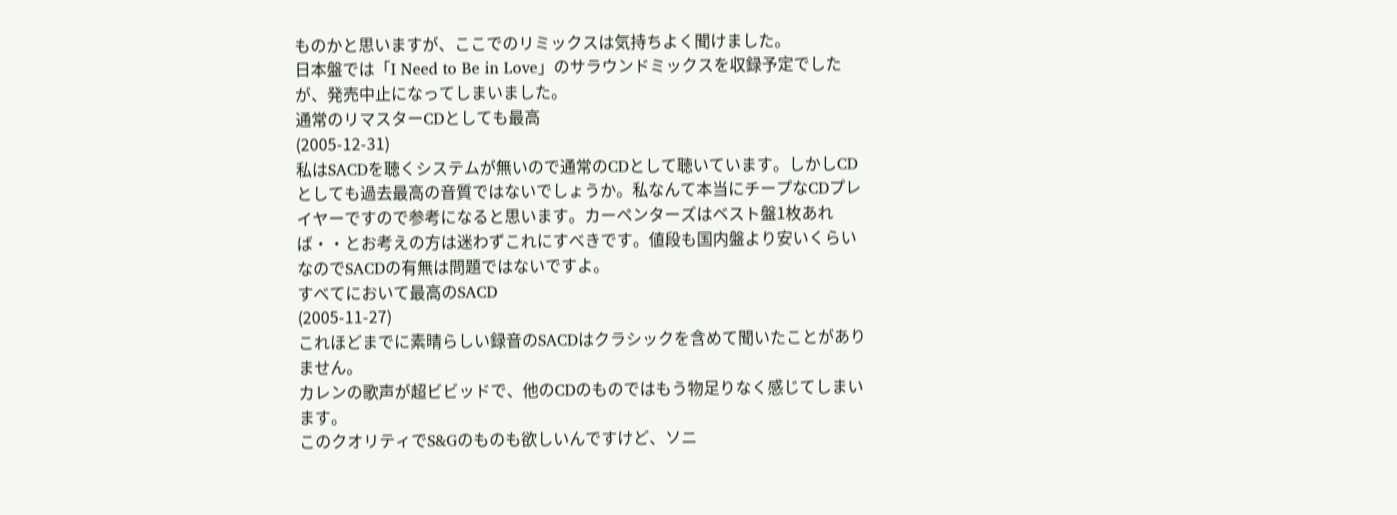ものかと思いますが、ここでのリミックスは気持ちよく聞けました。
日本盤では「I Need to Be in Love」のサラウンドミックスを収録予定でしたが、発売中止になってしまいました。
通常のリマスターCDとしても最高
(2005-12-31)
私はSACDを聴くシステムが無いので通常のCDとして聴いています。しかしCDとしても過去最高の音質ではないでしょうか。私なんて本当にチープなCDプレイヤーですので参考になると思います。カーペンターズはベスト盤1枚あれば・・とお考えの方は迷わずこれにすべきです。値段も国内盤より安いくらいなのでSACDの有無は問題ではないですよ。
すべてにおいて最高のSACD
(2005-11-27)
これほどまでに素晴らしい録音のSACDはクラシックを含めて聞いたことがありません。
カレンの歌声が超ビビッドで、他のCDのものではもう物足りなく感じてしまいます。
このクオリティでS&Gのものも欲しいんですけど、ソニ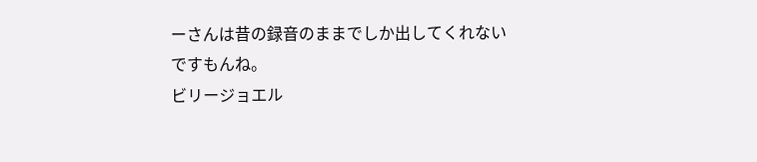ーさんは昔の録音のままでしか出してくれないですもんね。
ビリージョエル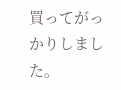買ってがっかりしました。